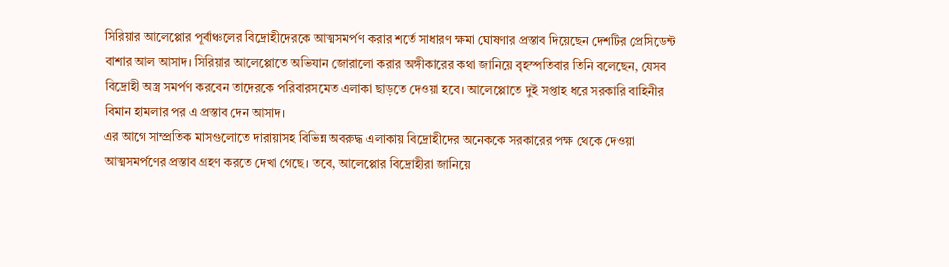সিরিয়ার আলেপ্পোর পূর্বাঞ্চলের বিদ্রোহীদেরকে আত্মসমর্পণ করার শর্তে সাধারণ ক্ষমা ঘোষণার প্রস্তাব দিয়েছেন দেশটির প্রেসিডেন্ট বাশার আল আসাদ। সিরিয়ার আলেপ্পোতে অভিযান জোরালো করার অঙ্গীকারের কথা জানিয়ে বৃহস্পতিবার তিনি বলেছেন, যেসব বিদ্রোহী অস্ত্র সমর্পণ করবেন তাদেরকে পরিবারসমেত এলাকা ছাড়তে দেওয়া হবে। আলেপ্পোতে দুই সপ্তাহ ধরে সরকারি বাহিনীর বিমান হামলার পর এ প্রস্তাব দেন আসাদ।
এর আগে সাম্প্রতিক মাসগুলোতে দারায়াসহ বিভিন্ন অবরুদ্ধ এলাকায় বিদ্রোহীদের অনেককে সরকারের পক্ষ থেকে দেওয়া আত্মসমর্পণের প্রস্তাব গ্রহণ করতে দেখা গেছে। তবে, আলেপ্পোর বিদ্রোহীরা জানিয়ে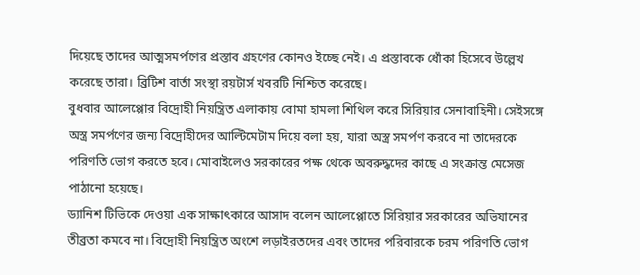দিয়েছে তাদের আত্মসমর্পণের প্রস্তাব গ্রহণের কোনও ইচ্ছে নেই। এ প্রস্তাবকে ধোঁকা হিসেবে উল্লেখ করেছে তারা। ব্রিটিশ বার্তা সংস্থা রয়টার্স খবরটি নিশ্চিত করেছে।
বুধবার আলেপ্পোর বিদ্রোহী নিয়ন্ত্রিত এলাকায় বোমা হামলা শিথিল করে সিরিয়ার সেনাবাহিনী। সেইসঙ্গে অস্ত্র সমর্পণের জন্য বিদ্রোহীদের আল্টিমেটাম দিয়ে বলা হয়, যারা অস্ত্র সমর্পণ করবে না তাদেরকে পরিণতি ভোগ করতে হবে। মোবাইলেও সরকারের পক্ষ থেকে অবরুদ্ধদের কাছে এ সংক্রান্ত মেসেজ পাঠানো হয়েছে।
ড্যানিশ টিভিকে দেওয়া এক সাক্ষাৎকারে আসাদ বলেন আলেপ্পোতে সিরিয়ার সরকারের অভিযানের তীব্রতা কমবে না। বিদ্রোহী নিয়ন্ত্রিত অংশে লড়াইরতদের এবং তাদের পরিবারকে চরম পরিণতি ভোগ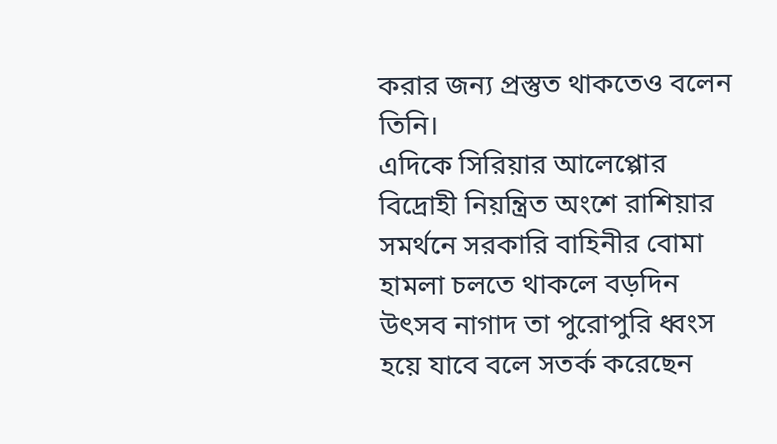করার জন্য প্রস্তুত থাকতেও বলেন তিনি।
এদিকে সিরিয়ার আলেপ্পোর বিদ্রোহী নিয়ন্ত্রিত অংশে রাশিয়ার সমর্থনে সরকারি বাহিনীর বোমা হামলা চলতে থাকলে বড়দিন উৎসব নাগাদ তা পুরোপুরি ধ্বংস হয়ে যাবে বলে সতর্ক করেছেন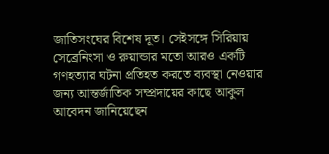জাতিসংঘের বিশেষ দূত। সেইসঙ্গে সিরিয়ায় সেব্রেনিংসা ও রুয়ান্ডার মতো আরও একটি গণহত্যার ঘটনা প্রতিহত করতে ব্যবস্থা নেওয়ার জন্য আন্তর্জাতিক সম্প্রদায়ের কাছে আকুল আবেদন জানিয়েছেন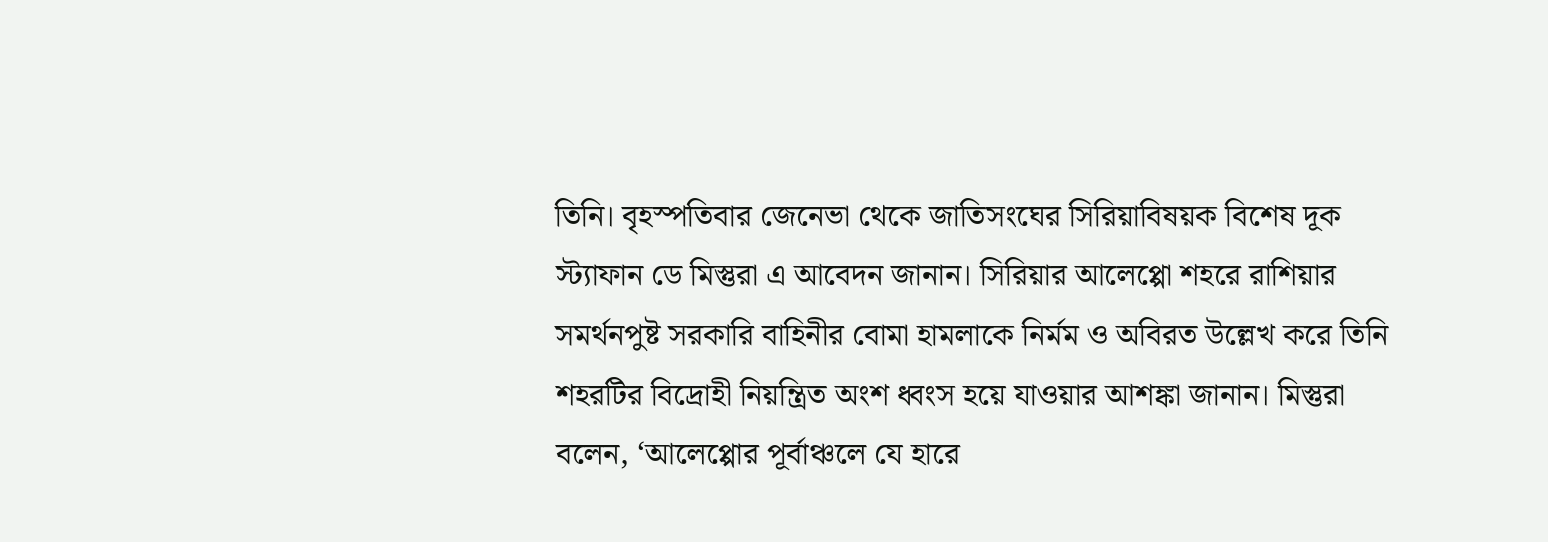তিনি। বৃহস্পতিবার জেনেভা থেকে জাতিসংঘের সিরিয়াবিষয়ক বিশেষ দূক স্ট্যাফান ডে মিস্তুরা এ আবেদন জানান। সিরিয়ার আলেপ্পো শহরে রাশিয়ার সমর্থনপুষ্ট সরকারি বাহিনীর বোমা হামলাকে নির্মম ও অবিরত উল্লেখ করে তিনি শহরটির বিদ্রোহী নিয়ন্ত্রিত অংশ ধ্বংস হয়ে যাওয়ার আশঙ্কা জানান। মিস্তুরা বলেন, ‘আলেপ্পোর পূর্বাঞ্চলে যে হারে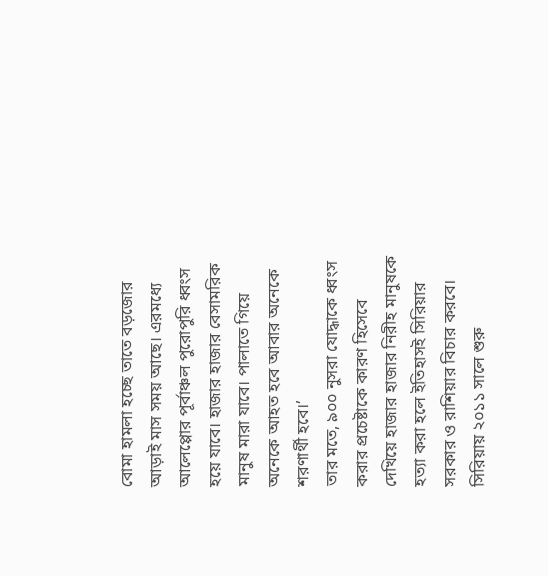বোমা হামলা হচ্ছে তাতে বড়জোর আড়াই মাস সময় আছে। এরমধ্যে আলেপ্পোর পূর্বাঞ্চল পুরোপুরি ধ্বংস হয়ে যাবে। হাজার হাজার বেসামরিক মানুষ মারা যাবে। পালাতে গিয়ে অনেকে আহত হবে আবার অনেকে শরণার্থী হবে।’
তার মতে, ৯০০ নুসরা যোদ্ধাকে ধ্বংস করার প্রচেষ্টাকে কারণ হিসেবে দেখিয়ে হাজার হাজার নিরীহ মানুষকে হত্যা করা হলে ইতিহাসই সিরিয়ার সরকার ও রাশিয়ার বিচার করবে।
সিরিয়ায় ২০১১ সালে শুরু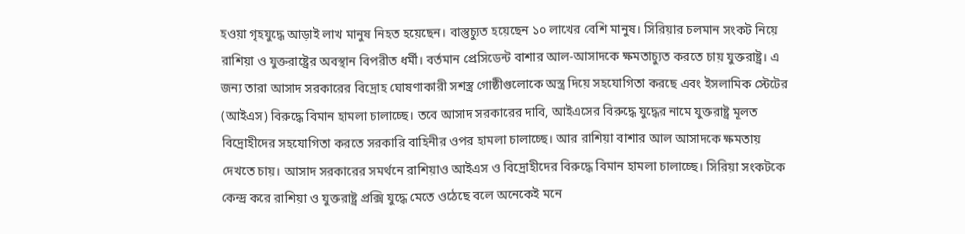হওয়া গৃহযুদ্ধে আড়াই লাখ মানুষ নিহত হয়েছেন। বাস্তুচ্যুত হয়েছেন ১০ লাখের বেশি মানুষ। সিরিয়ার চলমান সংকট নিয়ে রাশিয়া ও যুক্তরাষ্ট্রের অবস্থান বিপরীত ধর্মী। বর্তমান প্রেসিডেন্ট বাশার আল-আসাদকে ক্ষমতাচ্যুত করতে চায় যুক্তরাষ্ট্র। এ জন্য তারা আসাদ সরকারের বিদ্রোহ ঘোষণাকারী সশস্ত্র গোষ্ঠীগুলোকে অস্ত্র দিয়ে সহযোগিতা করছে এবং ইসলামিক স্টেটের (আইএস) বিরুদ্ধে বিমান হামলা চালাচ্ছে। তবে আসাদ সরকারের দাবি, আইএসের বিরুদ্ধে যুদ্ধের নামে যুক্তরাষ্ট্র মূলত বিদ্রোহীদের সহযোগিতা করতে সরকারি বাহিনীর ওপর হামলা চালাচ্ছে। আর রাশিয়া বাশার আল আসাদকে ক্ষমতায় দেখতে চায়। আসাদ সরকারের সমর্থনে রাশিয়াও আইএস ও বিদ্রোহীদের বিরুদ্ধে বিমান হামলা চালাচ্ছে। সিরিয়া সংকটকে কেন্দ্র করে রাশিয়া ও যুক্তরাষ্ট্র প্রক্সি যুদ্ধে মেতে ওঠেছে বলে অনেকেই মনে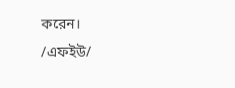করেন।
/এফইউ/